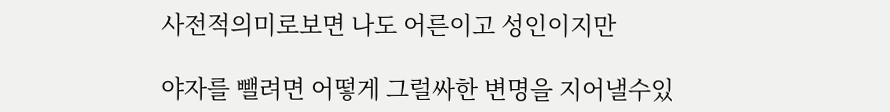사전적의미로보면 나도 어른이고 성인이지만

야자를 뺄려면 어떻게 그럴싸한 변명을 지어낼수있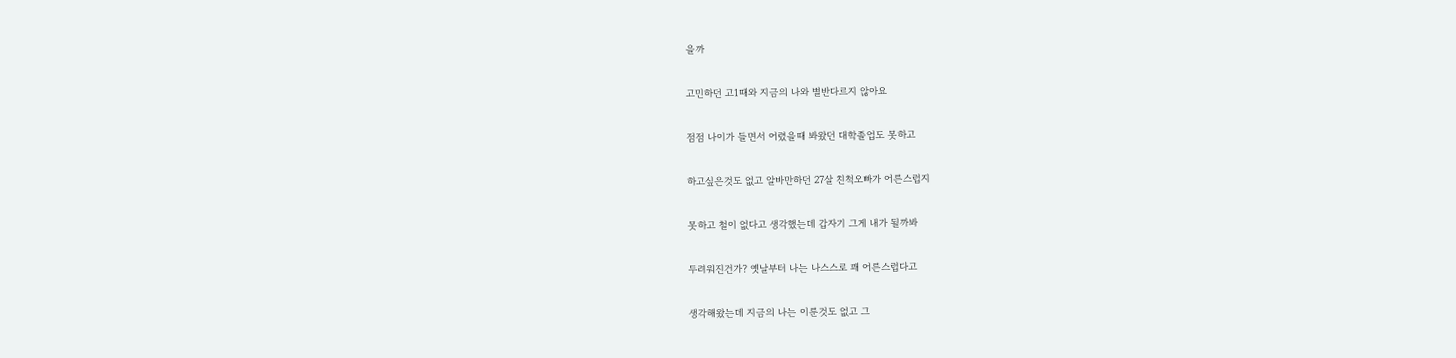을까

고민하던 고1때와 지금의 나와 별반다르지 않아요

점점 나이가 들면서 어렸을때 봐왔던 대학졸업도 못하고

하고싶은것도 없고 알바만하던 27살 친척오빠가 어른스럽지

못하고 철이 없다고 생각했는데 갑자기 그게 내가 될까봐

두려워진건가? 옛날부터 나는 나스스로 꽤 어른스럽다고

생각해왔는데 지금의 나는 이룬것도 없고 그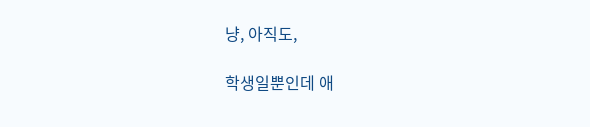냥, 아직도,

학생일뿐인데 애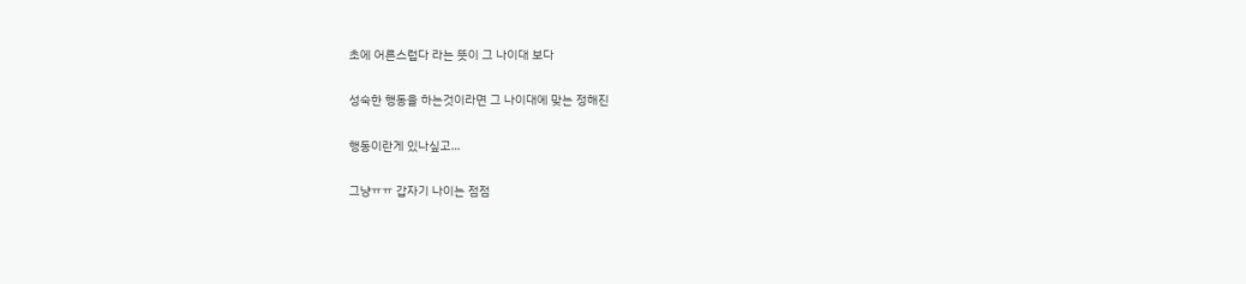초에 어른스럽다 라는 뜻이 그 나이대 보다

성숙한 행동을 하는것이라면 그 나이대에 맞는 정해진

행동이란게 있나싶고...

그냥ㅠㅠ 갑자기 나이는 점점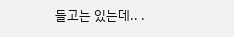들고는 있는데.. .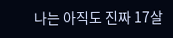나는 아직도 진짜 17살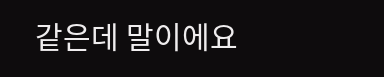같은데 말이에요